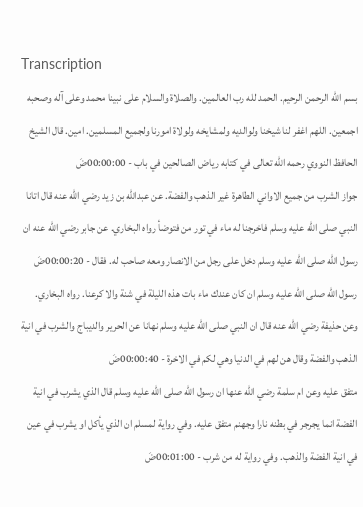Transcription
بسم الله الرحمن الرحيم. الحمد لله رب العالمين. والصلاة والسلام على نبينا محمد وعلى آله وصحبه اجمعين. اللهم اغفر لنا شيخنا ولوالديه ولمشايخه ولولاة امورنا ولجميع المسلمين. امين. قال الشيخ الحافظ النووي رحمه الله تعالى في كتابه رياض الصالحين في باب - 00:00:00ضَ
جواز الشرب من جميع الاواني الطاهرة غير الذهب والفضة. عن عبدالله بن زيد رضي الله عنه قال اتانا النبي صلى الله عليه وسلم فاخرجنا له ماء في تور من فتوضأ رواه البخاري. عن جابر رضي الله عنه ان رسول الله صلى الله عليه وسلم دخل على رجل من الانصار ومعه صاحب له. فقال - 00:00:20ضَ
رسول الله صلى الله عليه وسلم ان كان عندك ماء بات هذه الليلة في شنة والا كرعنا. رواه البخاري. وعن حذيفة رضي الله عنه قال ان النبي صلى الله عليه وسلم نهانا عن الحرير والديباج والشرب في انية الذهب والفضة وقال هن لهم في الدنيا وهي لكم في الاخرة - 00:00:40ضَ
متفق عليه وعن ام سلمة رضي الله عنها ان رسول الله صلى الله عليه وسلم قال الذي يشرب في انية الفضة انما يجرجر في بطنه نارا وجهنم متفق عليه. وفي رواية لمسلم ان الذي يأكل او يشرب في عين في انية الفضة والذهب. وفي رواية له من شرب - 00:01:00ضَ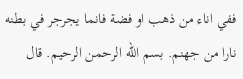ففي اناء من ذهب او فضة فانما يجرجر في بطنه نارا من جهنم. بسم الله الرحمن الرحيم. قال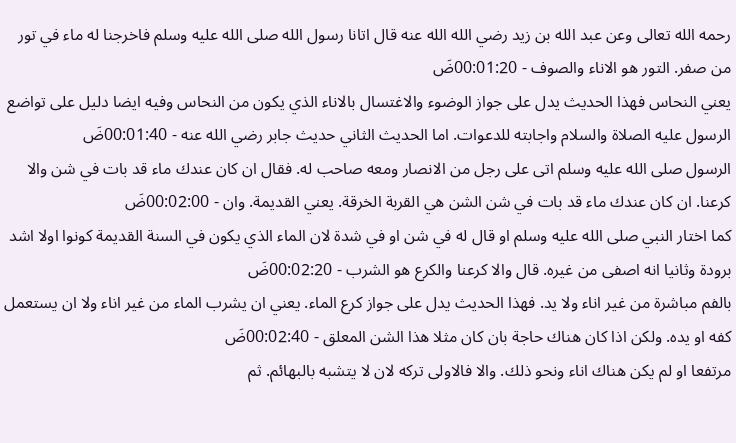رحمه الله تعالى وعن عبد الله بن زيد رضي الله الله عنه قال اتانا رسول الله صلى الله عليه وسلم فاخرجنا له ماء في تور من صفر. التور هو الاناء والصوف - 00:01:20ضَ
يعني النحاس فهذا الحديث يدل على جواز الوضوء والاغتسال بالاناء الذي يكون من النحاس وفيه ايضا دليل على تواضع الرسول عليه الصلاة والسلام واجابته للدعوات. اما الحديث الثاني حديث جابر رضي الله عنه - 00:01:40ضَ
الرسول صلى الله عليه وسلم اتى على رجل من الانصار ومعه صاحب له. فقال ان كان عندك ماء قد بات في شن والا كرعنا. ان كان عندك ماء قد بات في شن الشن هي القربة الخرقة. يعني القديمة. وان - 00:02:00ضَ
كما اختار النبي صلى الله عليه وسلم او قال له في شن او في شدة لان الماء الذي يكون في السنة القديمة كونوا اولا اشد برودة وثانيا انه اصفى من غيره. قال والا كرعنا والكرع هو الشرب - 00:02:20ضَ
بالفم مباشرة من غير اناء ولا يد. فهذا الحديث يدل على جواز كرع الماء. يعني ان يشرب الماء من غير اناء ولا ان يستعمل كفه او يده. ولكن اذا كان هناك حاجة بان كان مثلا هذا الشن المعلق - 00:02:40ضَ
مرتفعا او لم يكن هناك اناء ونحو ذلك. والا فالاولى تركه لان لا يتشبه بالبهائم. ثم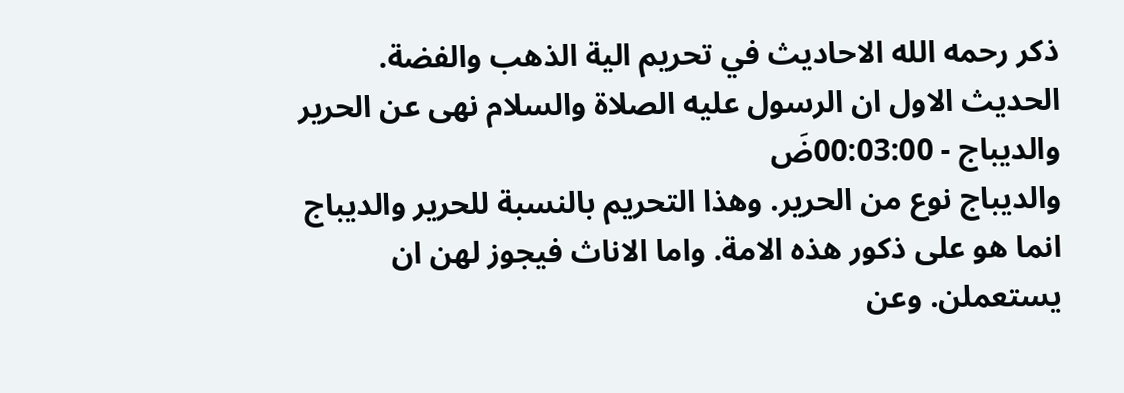ذكر رحمه الله الاحاديث في تحريم الية الذهب والفضة. الحديث الاول ان الرسول عليه الصلاة والسلام نهى عن الحرير والديباج - 00:03:00ضَ
والديباج نوع من الحرير. وهذا التحريم بالنسبة للحرير والديباج انما هو على ذكور هذه الامة. واما الاناث فيجوز لهن ان يستعملن. وعن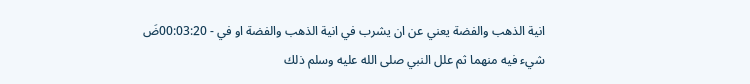انية الذهب والفضة يعني عن ان يشرب في انية الذهب والفضة او في - 00:03:20ضَ
شيء فيه منهما ثم علل النبي صلى الله عليه وسلم ذلك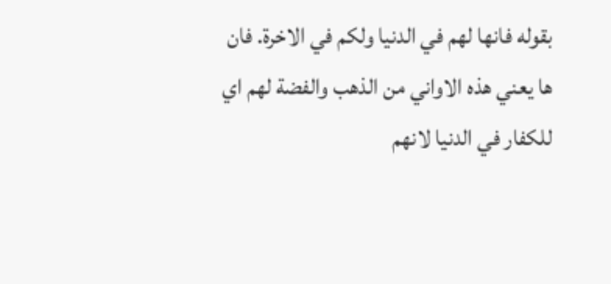بقوله فانها لهم في الدنيا ولكم في الاخرة. فان ها يعني هذه الاواني من الذهب والفضة لهم اي للكفار في الدنيا لانهم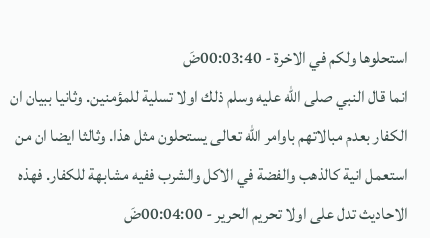استحلوها ولكم في الاخرة - 00:03:40ضَ
انما قال النبي صلى الله عليه وسلم ذلك اولا تسلية للمؤمنين. وثانيا ببيان ان الكفار بعدم مبالاتهم باوامر الله تعالى يستحلون مثل هذا. وثالثا ايضا ان من استعمل انية كالذهب والفضة في الاكل والشرب ففيه مشابهة للكفار. فهذه الاحاديث تدل على اولا تحريم الحرير - 00:04:00ضَ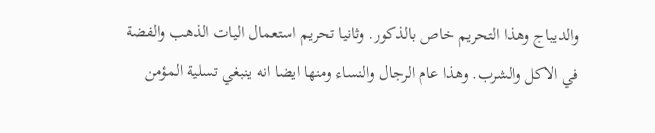والديباج وهذا التحريم خاص بالذكور. وثانيا تحريم استعمال اليات الذهب والفضة في الاكل والشرب. وهذا عام الرجال والنساء ومنها ايضا انه ينبغي تسلية المؤمن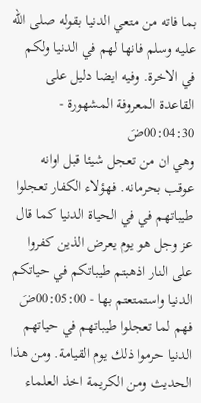بما فاته من متعي الدنيا بقوله صلى الله عليه وسلم فانها لهم في الدنيا ولكم في الاخرة. وفيه ايضا دليل على القاعدة المعروفة المشهورة - 00:04:30ضَ
وهي ان من تعجل شيئا قبل اوانه عوقب بحرمانه. فهؤلاء الكفار تعجلوا طيباتهم في في الحياة الدنيا كما قال عز وجل هو يوم يعرض الذين كفروا على النار اذهبتم طيباتكم في حياتكم الدنيا واستمتعتم بها - 00:05:00ضَ
فهم لما تعجلوا طيباتهم في حياتهم الدنيا حرموا ذلك يوم القيامة. ومن هذا الحديث ومن الكريمة اخذ العلماء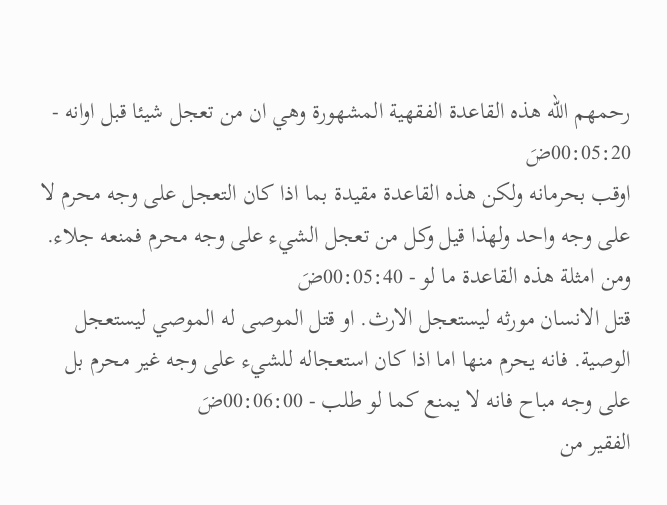رحمهم الله هذه القاعدة الفقهية المشهورة وهي ان من تعجل شيئا قبل اوانه - 00:05:20ضَ
اوقب بحرمانه ولكن هذه القاعدة مقيدة بما اذا كان التعجل على وجه محرم لا على وجه واحد ولهذا قيل وكل من تعجل الشيء على وجه محرم فمنعه جلاء. ومن امثلة هذه القاعدة ما لو - 00:05:40ضَ
قتل الانسان مورثه ليستعجل الارث. او قتل الموصى له الموصي ليستعجل الوصية. فانه يحرم منها اما اذا كان استعجاله للشيء على وجه غير محرم بل على وجه مباح فانه لا يمنع كما لو طلب - 00:06:00ضَ
الفقير من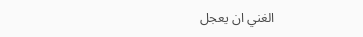الغني ان يعجل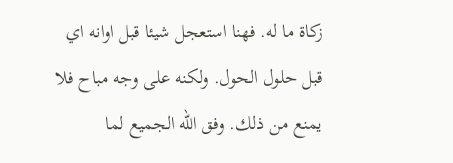زكاة ما له. فهنا استعجل شيئا قبل اوانه اي قبل حلول الحول. ولكنه على وجه مباح فلا يمنع من ذلك. وفق الله الجميع لما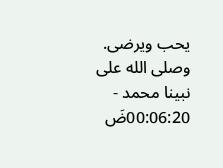يحب ويرضى. وصلى الله على نبينا محمد - 00:06:20ضَ